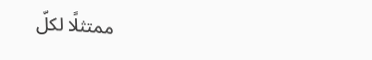ممتثلًا لكلّ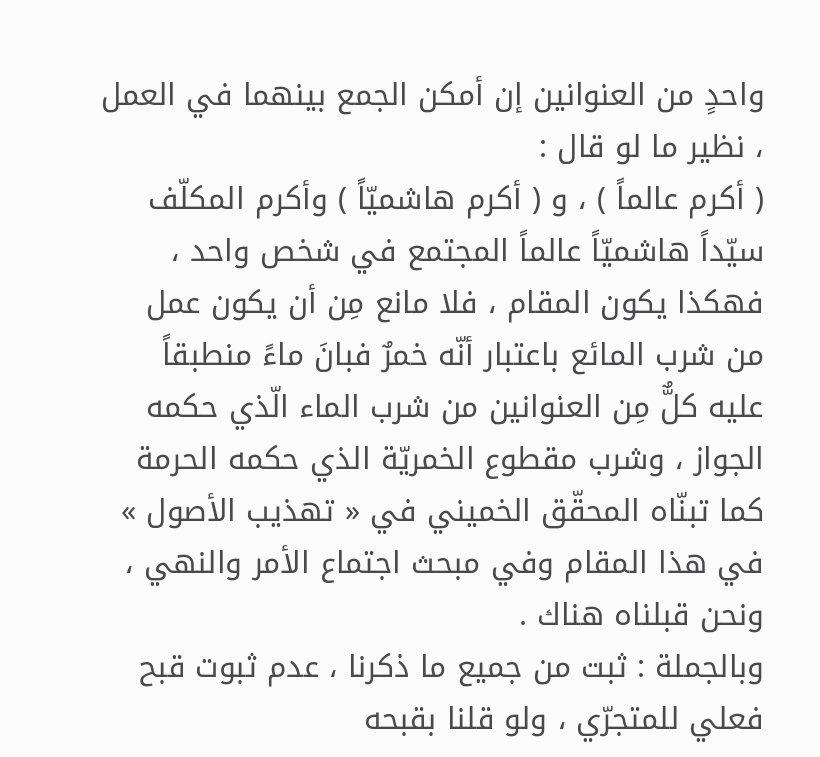واحدٍ من العنوانين إن أمكن الجمع بينهما في العمل ، نظير ما لو قال :
( أكرم عالماً ) ، و ( أكرم هاشميّاً ) وأكرم المكلّف سيّداً هاشميّاً عالماً المجتمع في شخص واحد ، فهكذا يكون المقام ، فلا مانع مِن أن يكون عمل من شرب المائع باعتبار أنّه خمرٌ فبانَ ماءً منطبقاً عليه كلٌّ مِن العنوانين من شرب الماء الّذي حكمه الجواز ، وشرب مقطوع الخمريّة الذي حكمه الحرمة كما تبنّاه المحقّق الخميني في « تهذيب الأصول » في هذا المقام وفي مبحث اجتماع الأمر والنهي ، ونحن قبلناه هناك .
وبالجملة : ثبت من جميع ما ذكرنا ، عدم ثبوت قبح فعلي للمتجرّي ، ولو قلنا بقبحه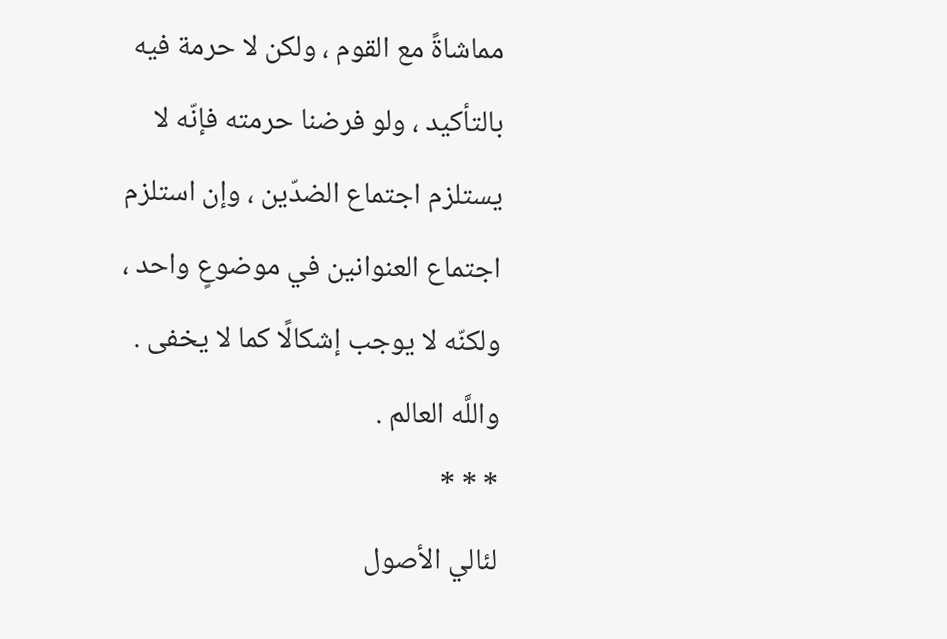مماشاةً مع القوم ، ولكن لا حرمة فيه بالتأكيد ، ولو فرضنا حرمته فإنّه لا يستلزم اجتماع الضدّين ، وإن استلزم اجتماع العنوانين في موضوعٍ واحد ، ولكنّه لا يوجب إشكالًا كما لا يخفى . واللَّه العالم .
* * *
لئالي الأصول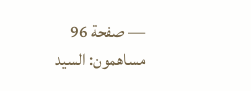— صفحة 96
مساهمون: السيد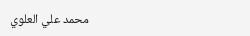محمد علي العلوي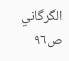الگرگاني
ص٩٦